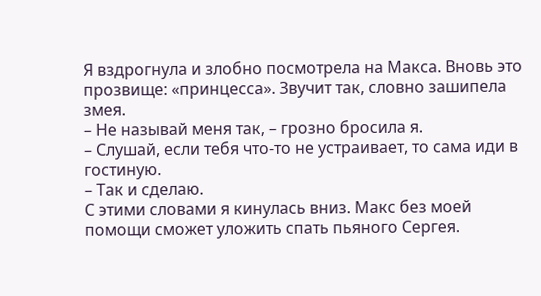Я вздрогнула и злобно посмотрела на Макса. Вновь это прозвище: «принцесса». Звучит так, словно зашипела змея.
– Не называй меня так, – грозно бросила я.
– Слушай, если тебя что-то не устраивает, то сама иди в гостиную.
– Так и сделаю.
С этими словами я кинулась вниз. Макс без моей помощи сможет уложить спать пьяного Сергея.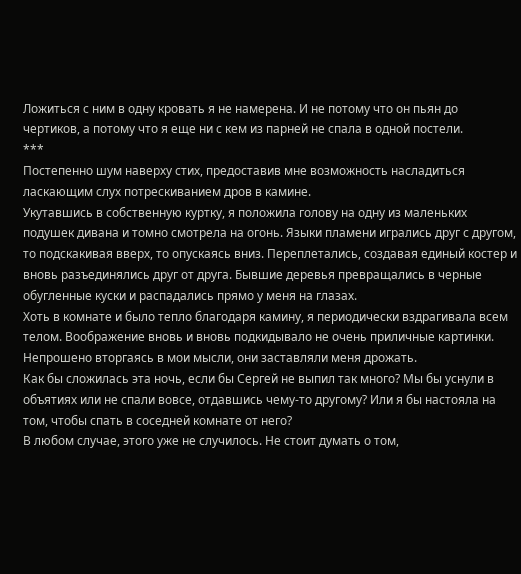Ложиться с ним в одну кровать я не намерена. И не потому что он пьян до чертиков, а потому что я еще ни с кем из парней не спала в одной постели.
***
Постепенно шум наверху стих, предоставив мне возможность насладиться ласкающим слух потрескиванием дров в камине.
Укутавшись в собственную куртку, я положила голову на одну из маленьких подушек дивана и томно смотрела на огонь. Языки пламени игрались друг с другом, то подскакивая вверх, то опускаясь вниз. Переплетались, создавая единый костер и вновь разъединялись друг от друга. Бывшие деревья превращались в черные обугленные куски и распадались прямо у меня на глазах.
Хоть в комнате и было тепло благодаря камину, я периодически вздрагивала всем телом. Воображение вновь и вновь подкидывало не очень приличные картинки. Непрошено вторгаясь в мои мысли, они заставляли меня дрожать.
Как бы сложилась эта ночь, если бы Сергей не выпил так много? Мы бы уснули в объятиях или не спали вовсе, отдавшись чему-то другому? Или я бы настояла на том, чтобы спать в соседней комнате от него?
В любом случае, этого уже не случилось. Не стоит думать о том,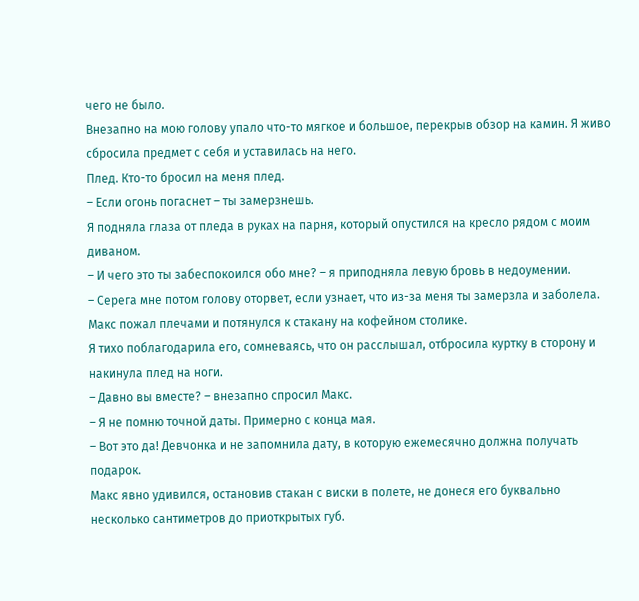чего не было.
Внезапно на мою голову упало что-то мягкое и большое, перекрыв обзор на камин. Я живо сбросила предмет с себя и уставилась на него.
Плед. Кто-то бросил на меня плед.
– Если огонь погаснет – ты замерзнешь.
Я подняла глаза от пледа в руках на парня, который опустился на кресло рядом с моим диваном.
– И чего это ты забеспокоился обо мне? – я приподняла левую бровь в недоумении.
– Серега мне потом голову оторвет, если узнает, что из-за меня ты замерзла и заболела.
Макс пожал плечами и потянулся к стакану на кофейном столике.
Я тихо поблагодарила его, сомневаясь, что он расслышал, отбросила куртку в сторону и накинула плед на ноги.
– Давно вы вместе? – внезапно спросил Макс.
– Я не помню точной даты. Примерно с конца мая.
– Вот это да! Девчонка и не запомнила дату, в которую ежемесячно должна получать подарок.
Макс явно удивился, остановив стакан с виски в полете, не донеся его буквально несколько сантиметров до приоткрытых губ.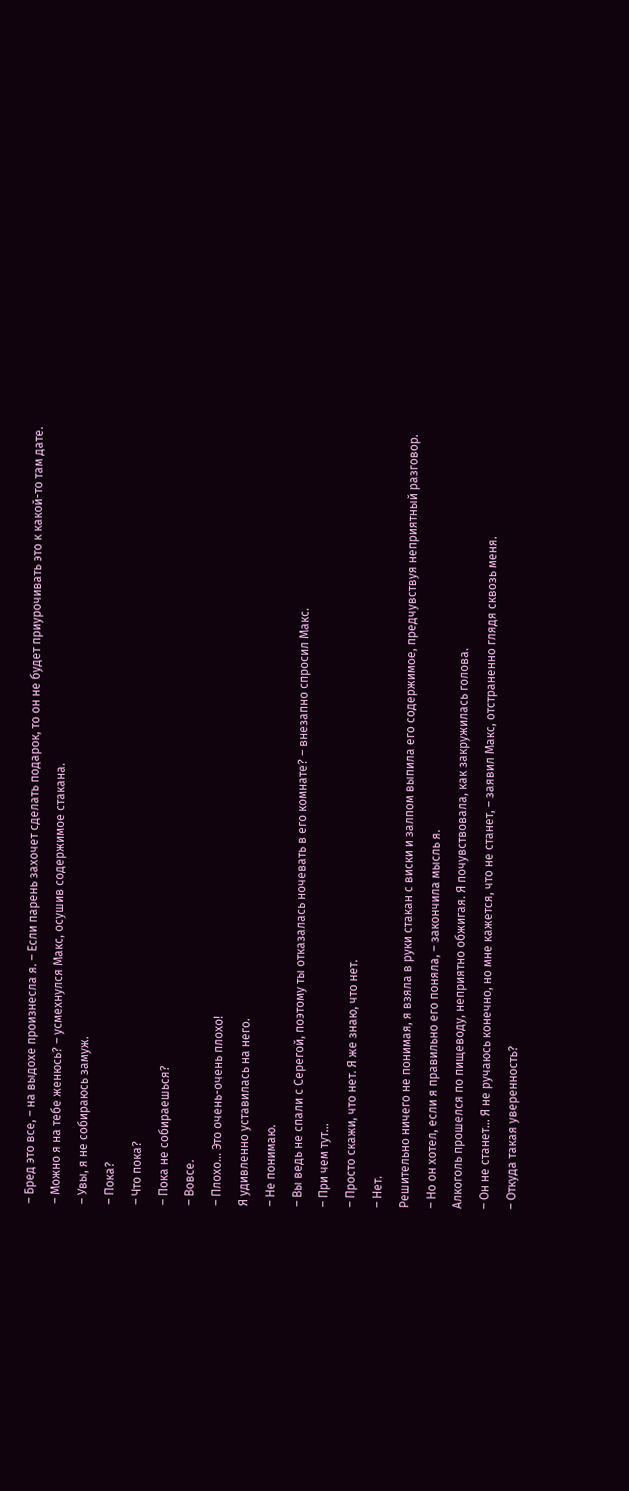– Бред это все, – на выдохе произнесла я. – Если парень захочет сделать подарок, то он не будет приурочивать это к какой-то там дате.
– Можно я на тебе женюсь? – усмехнулся Макс, осушив содержимое стакана.
– Увы, я не собираюсь замуж.
– Пока?
– Что пока?
– Пока не собираешься?
– Вовсе.
– Плохо… Это очень-очень плохо!
Я удивленно уставилась на него.
– Не понимаю.
– Вы ведь не спали с Серегой, поэтому ты отказалась ночевать в его комнате? – внезапно спросил Макс.
– При чем тут…
– Просто скажи, что нет. Я же знаю, что нет.
– Нет.
Решительно ничего не понимая, я взяла в руки стакан с виски и залпом выпила его содержимое, предчувствуя неприятный разговор.
– Но он хотел, если я правильно его поняла, – закончила мысль я.
Алкоголь прошелся по пищеводу, неприятно обжигая. Я почувствовала, как закружилась голова.
– Он не станет… Я не ручаюсь конечно, но мне кажется, что не станет, – заявил Макс, отстраненно глядя сквозь меня.
– Откуда такая уверенность?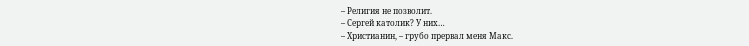– Религия не позволит.
– Сергей католик? У них…
– Христианин, – грубо прервал меня Макс.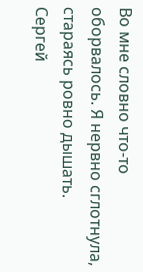Во мне словно что-то оборвалось. Я нервно сглотнула, стараясь ровно дышать.
Сергей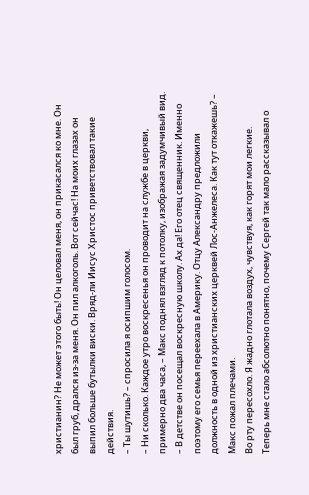христианин? Не может этого быть! Он целовал меня, он прикасался ко мне. Он был груб, дрался из-за меня. Он пил алкоголь. Вот сейчас! На моих глазах он выпил больше бутылки виски. Вряд-ли Иисус Христос приветствовал такие действия.
– Ты шутишь? – спросила я осипшим голосом.
– Ни сколько. Каждое утро воскресенья он проводит на службе в церкви, примерно два часа, – Макс поднял взгляд к потолку, изображая задумчивый вид. – В детстве он посещал воскресную школу. Ах да! Его отец священник. Именно поэтому его семья переехала в Америку. Отцу Александру предложили должность в одной из христианских церквей Лос-Анжелеса. Как тут откажешь? – Макс пожал плечами.
Во рту пересохло. Я жадно глотала воздух, чувствуя, как горят мои легкие.
Теперь мне стало абсолютно понятно, почему Сергей так мало рассказывал о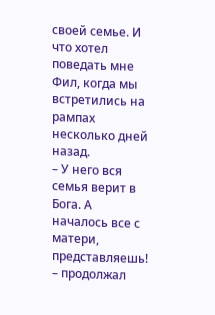своей семье. И что хотел поведать мне Фил, когда мы встретились на рампах несколько дней назад.
– У него вся семья верит в Бога. А началось все с матери, представляешь! – продолжал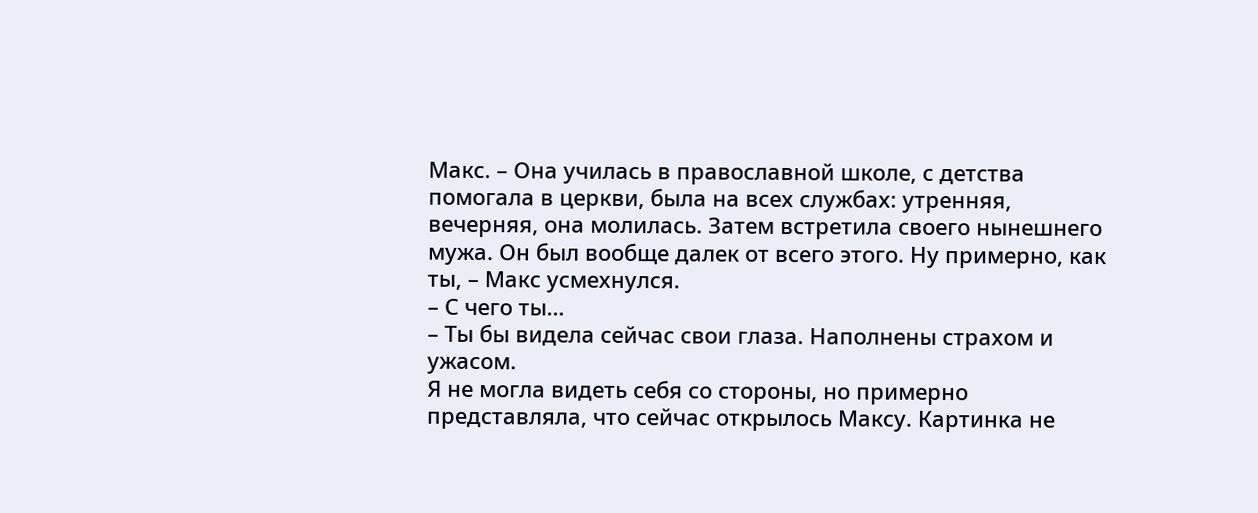Макс. – Она училась в православной школе, с детства помогала в церкви, была на всех службах: утренняя, вечерняя, она молилась. Затем встретила своего нынешнего мужа. Он был вообще далек от всего этого. Ну примерно, как ты, – Макс усмехнулся.
– С чего ты…
– Ты бы видела сейчас свои глаза. Наполнены страхом и ужасом.
Я не могла видеть себя со стороны, но примерно представляла, что сейчас открылось Максу. Картинка не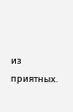из приятных.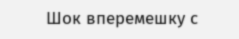Шок вперемешку с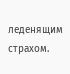леденящим страхом.